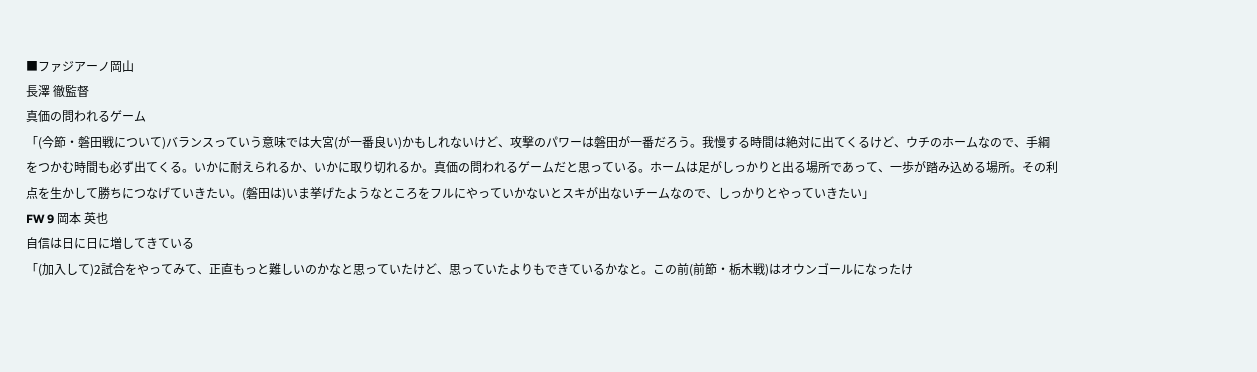■ファジアーノ岡山
長澤 徹監督
真価の問われるゲーム
「(今節・磐田戦について)バランスっていう意味では大宮(が一番良い)かもしれないけど、攻撃のパワーは磐田が一番だろう。我慢する時間は絶対に出てくるけど、ウチのホームなので、手綱をつかむ時間も必ず出てくる。いかに耐えられるか、いかに取り切れるか。真価の問われるゲームだと思っている。ホームは足がしっかりと出る場所であって、一歩が踏み込める場所。その利点を生かして勝ちにつなげていきたい。(磐田は)いま挙げたようなところをフルにやっていかないとスキが出ないチームなので、しっかりとやっていきたい」
FW 9 岡本 英也
自信は日に日に増してきている
「(加入して)2試合をやってみて、正直もっと難しいのかなと思っていたけど、思っていたよりもできているかなと。この前(前節・栃木戦)はオウンゴールになったけ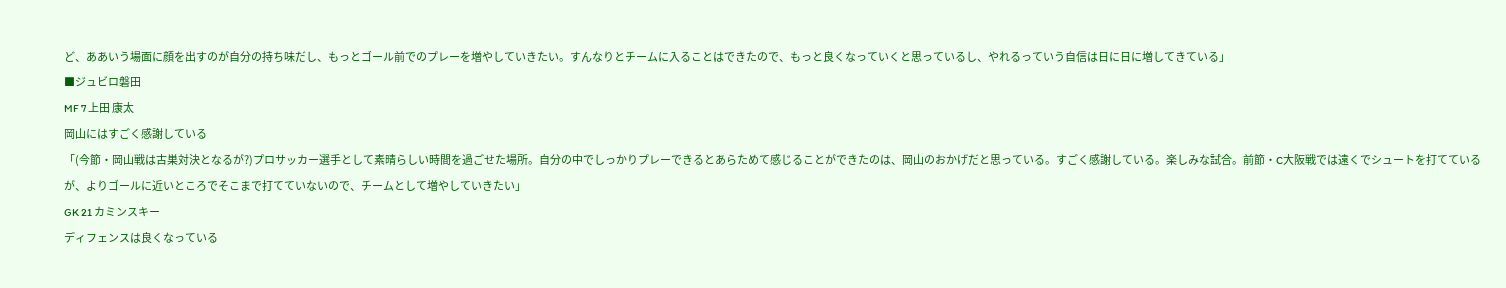ど、ああいう場面に顔を出すのが自分の持ち味だし、もっとゴール前でのプレーを増やしていきたい。すんなりとチームに入ることはできたので、もっと良くなっていくと思っているし、やれるっていう自信は日に日に増してきている」
■ジュビロ磐田
MF 7 上田 康太
岡山にはすごく感謝している
「(今節・岡山戦は古巣対決となるが?)プロサッカー選手として素晴らしい時間を過ごせた場所。自分の中でしっかりプレーできるとあらためて感じることができたのは、岡山のおかげだと思っている。すごく感謝している。楽しみな試合。前節・C大阪戦では遠くでシュートを打てているが、よりゴールに近いところでそこまで打てていないので、チームとして増やしていきたい」
GK 21 カミンスキー
ディフェンスは良くなっている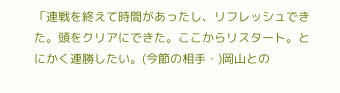「連戦を終えて時間があったし、リフレッシュできた。頭をクリアにできた。ここからリスタート。とにかく連勝したい。(今節の相手・)岡山との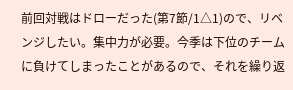前回対戦はドローだった(第7節/1△1)ので、リベンジしたい。集中力が必要。今季は下位のチームに負けてしまったことがあるので、それを繰り返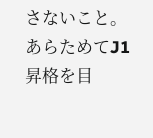さないこと。あらためてJ1昇格を目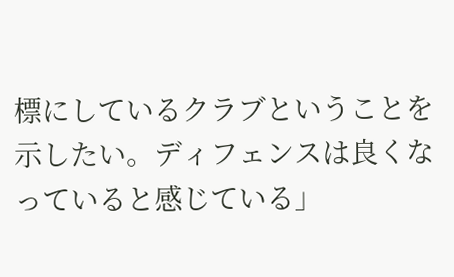標にしているクラブということを示したい。ディフェンスは良くなっていると感じている」